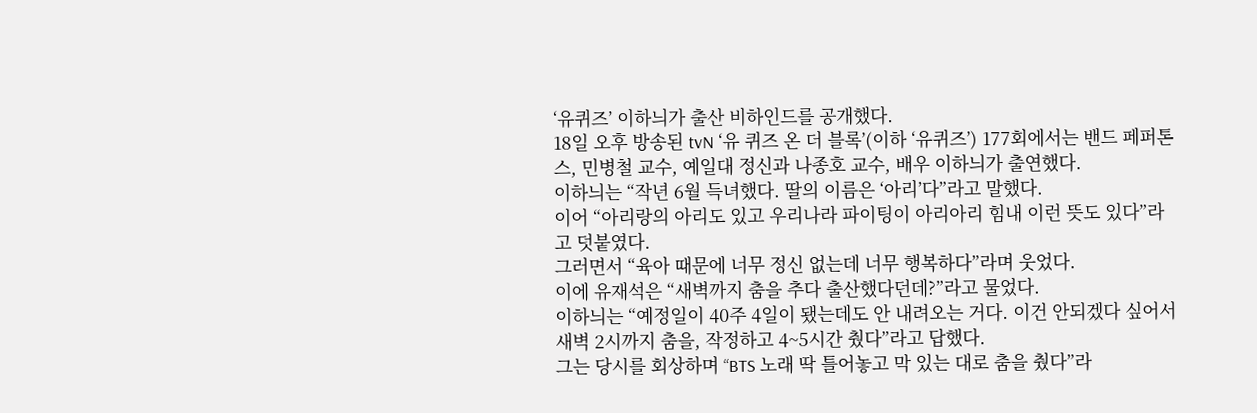‘유퀴즈’ 이하늬가 출산 비하인드를 공개했다.
18일 오후 방송된 tvN ‘유 퀴즈 온 더 블록’(이하 ‘유퀴즈’) 177회에서는 밴드 페퍼톤스, 민병철 교수, 예일대 정신과 나종호 교수, 배우 이하늬가 출연했다.
이하늬는 “작년 6월 득녀했다. 딸의 이름은 ‘아리’다”라고 말했다.
이어 “아리랑의 아리도 있고 우리나라 파이팅이 아리아리 힘내 이런 뜻도 있다”라고 덧붙였다.
그러면서 “육아 때문에 너무 정신 없는데 너무 행복하다”라며 웃었다.
이에 유재석은 “새벽까지 춤을 추다 출산했다던데?”라고 물었다.
이하늬는 “예정일이 40주 4일이 됐는데도 안 내려오는 거다. 이건 안되겠다 싶어서 새벽 2시까지 춤을, 작정하고 4~5시간 췄다”라고 답했다.
그는 당시를 회상하며 “BTS 노래 딱 틀어놓고 막 있는 대로 춤을 췄다”라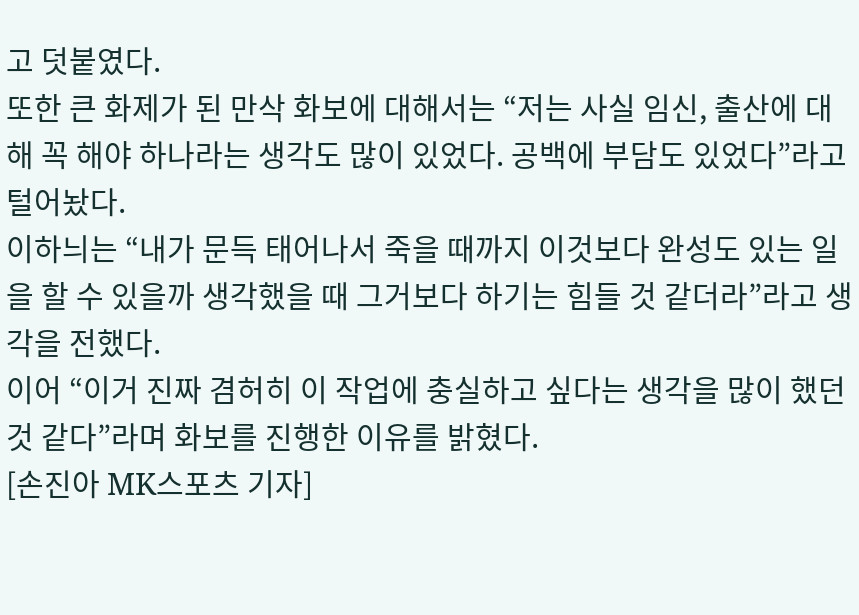고 덧붙였다.
또한 큰 화제가 된 만삭 화보에 대해서는 “저는 사실 임신, 출산에 대해 꼭 해야 하나라는 생각도 많이 있었다. 공백에 부담도 있었다”라고 털어놨다.
이하늬는 “내가 문득 태어나서 죽을 때까지 이것보다 완성도 있는 일을 할 수 있을까 생각했을 때 그거보다 하기는 힘들 것 같더라”라고 생각을 전했다.
이어 “이거 진짜 겸허히 이 작업에 충실하고 싶다는 생각을 많이 했던 것 같다”라며 화보를 진행한 이유를 밝혔다.
[손진아 MK스포츠 기자]